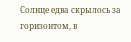Солнце едва скрылось за горизонтом, в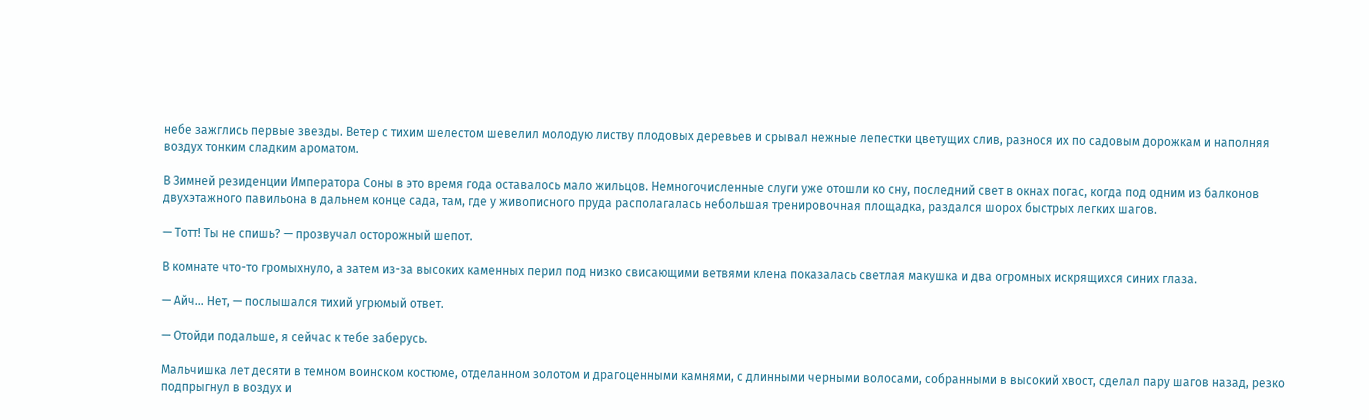небе зажглись первые звезды. Ветер с тихим шелестом шевелил молодую листву плодовых деревьев и срывал нежные лепестки цветущих слив, разнося их по садовым дорожкам и наполняя воздух тонким сладким ароматом.

В Зимней резиденции Императора Соны в это время года оставалось мало жильцов. Немногочисленные слуги уже отошли ко сну, последний свет в окнах погас, когда под одним из балконов двухэтажного павильона в дальнем конце сада, там, где у живописного пруда располагалась небольшая тренировочная площадка, раздался шорох быстрых легких шагов.

— Тотт! Ты не спишь? — прозвучал осторожный шепот.

В комнате что-то громыхнуло, а затем из-за высоких каменных перил под низко свисающими ветвями клена показалась светлая макушка и два огромных искрящихся синих глаза.

— Айч… Нет, — послышался тихий угрюмый ответ.

— Отойди подальше, я сейчас к тебе заберусь.

Мальчишка лет десяти в темном воинском костюме, отделанном золотом и драгоценными камнями, с длинными черными волосами, собранными в высокий хвост, сделал пару шагов назад, резко подпрыгнул в воздух и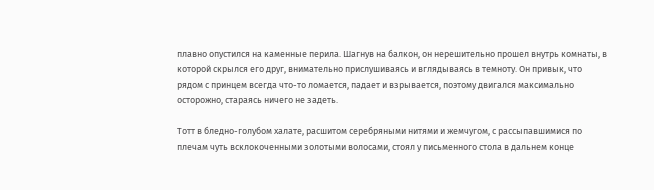плавно опустился на каменные перила. Шагнув на балкон, он нерешительно прошел внутрь комнаты, в которой скрылся его друг, внимательно прислушиваясь и вглядываясь в темноту. Он привык, что рядом с принцем всегда что-то ломается, падает и взрывается, поэтому двигался максимально осторожно, стараясь ничего не задеть.

Тотт в бледно-голубом халате, расшитом серебряными нитями и жемчугом, с рассыпавшимися по плечам чуть всклокоченными золотыми волосами, стоял у письменного стола в дальнем конце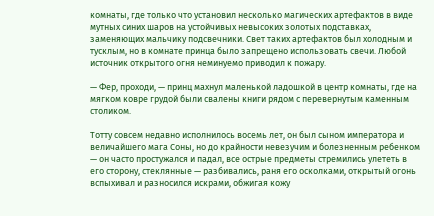комнаты, где только что установил несколько магических артефактов в виде мутных синих шаров на устойчивых невысоких золотых подставках, заменяющих мальчику подсвечники. Свет таких артефактов был холодным и тусклым, но в комнате принца было запрещено использовать свечи. Любой источник открытого огня неминуемо приводил к пожару.

— Фер, проходи, — принц махнул маленькой ладошкой в центр комнаты, где на мягком ковре грудой были свалены книги рядом с перевернутым каменным столиком.

Тотту совсем недавно исполнилось восемь лет, он был сыном императора и величайшего мага Соны, но до крайности невезучим и болезненным ребенком — он часто простужался и падал, все острые предметы стремились улететь в его сторону, стеклянные — разбивались, раня его осколками, открытый огонь вспыхивал и разносился искрами, обжигая кожу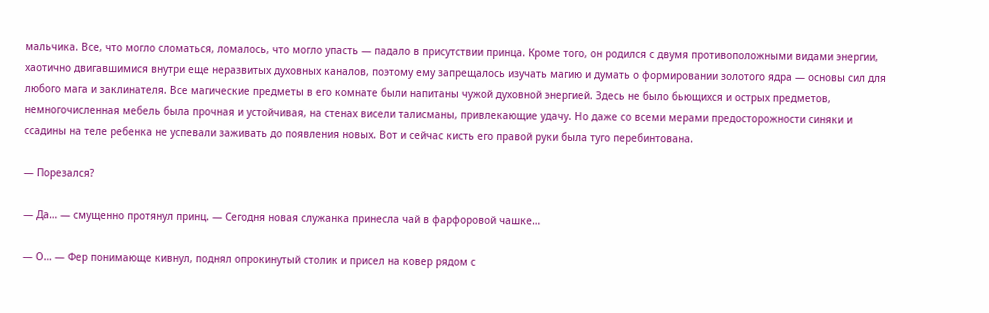мальчика. Все, что могло сломаться, ломалось, что могло упасть — падало в присутствии принца. Кроме того, он родился с двумя противоположными видами энергии, хаотично двигавшимися внутри еще неразвитых духовных каналов, поэтому ему запрещалось изучать магию и думать о формировании золотого ядра — основы сил для любого мага и заклинателя. Все магические предметы в его комнате были напитаны чужой духовной энергией. Здесь не было бьющихся и острых предметов, немногочисленная мебель была прочная и устойчивая, на стенах висели талисманы, привлекающие удачу. Но даже со всеми мерами предосторожности синяки и ссадины на теле ребенка не успевали заживать до появления новых. Вот и сейчас кисть его правой руки была туго перебинтована.

— Порезался?

— Да… — смущенно протянул принц. — Сегодня новая служанка принесла чай в фарфоровой чашке…

— О… — Фер понимающе кивнул, поднял опрокинутый столик и присел на ковер рядом с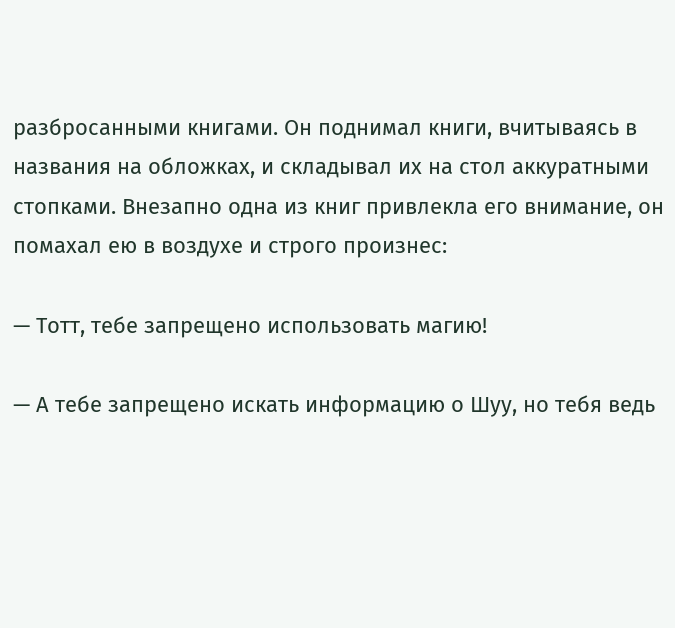разбросанными книгами. Он поднимал книги, вчитываясь в названия на обложках, и складывал их на стол аккуратными стопками. Внезапно одна из книг привлекла его внимание, он помахал ею в воздухе и строго произнес:

— Тотт, тебе запрещено использовать магию!

— А тебе запрещено искать информацию о Шуу, но тебя ведь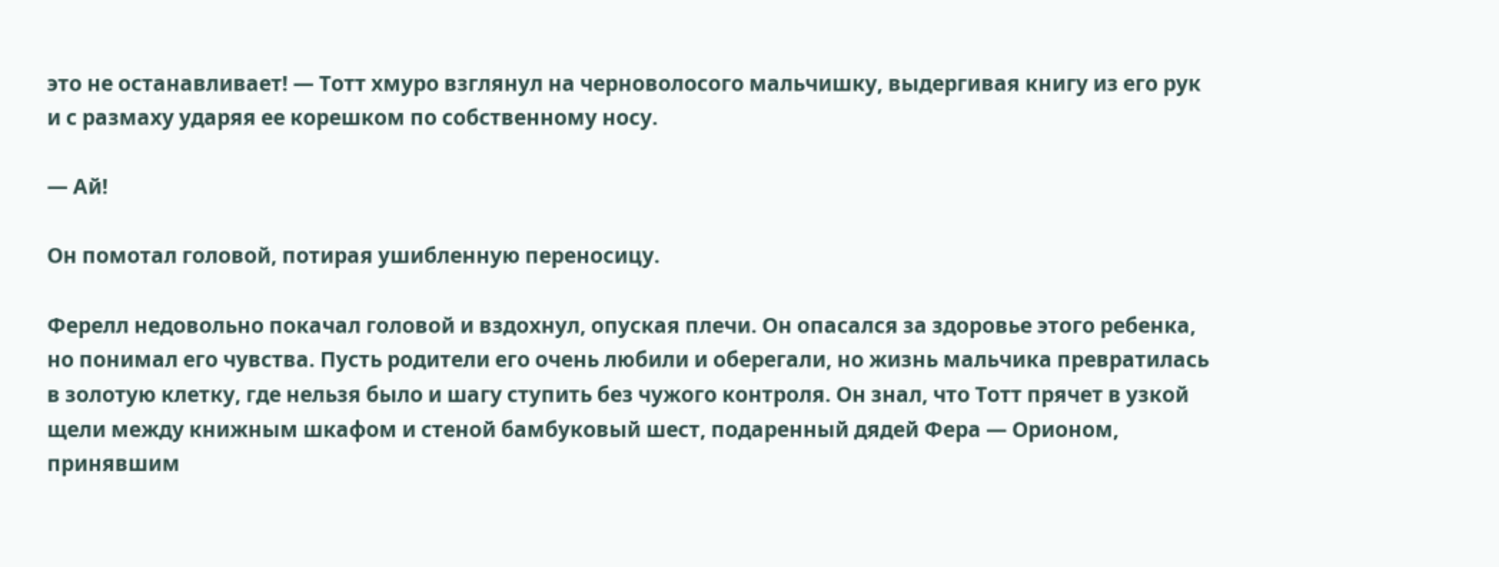это не останавливает! — Тотт хмуро взглянул на черноволосого мальчишку, выдергивая книгу из его рук и с размаху ударяя ее корешком по собственному носу.

— Ай!

Он помотал головой, потирая ушибленную переносицу.

Ферелл недовольно покачал головой и вздохнул, опуская плечи. Он опасался за здоровье этого ребенка, но понимал его чувства. Пусть родители его очень любили и оберегали, но жизнь мальчика превратилась в золотую клетку, где нельзя было и шагу ступить без чужого контроля. Он знал, что Тотт прячет в узкой щели между книжным шкафом и стеной бамбуковый шест, подаренный дядей Фера — Орионом, принявшим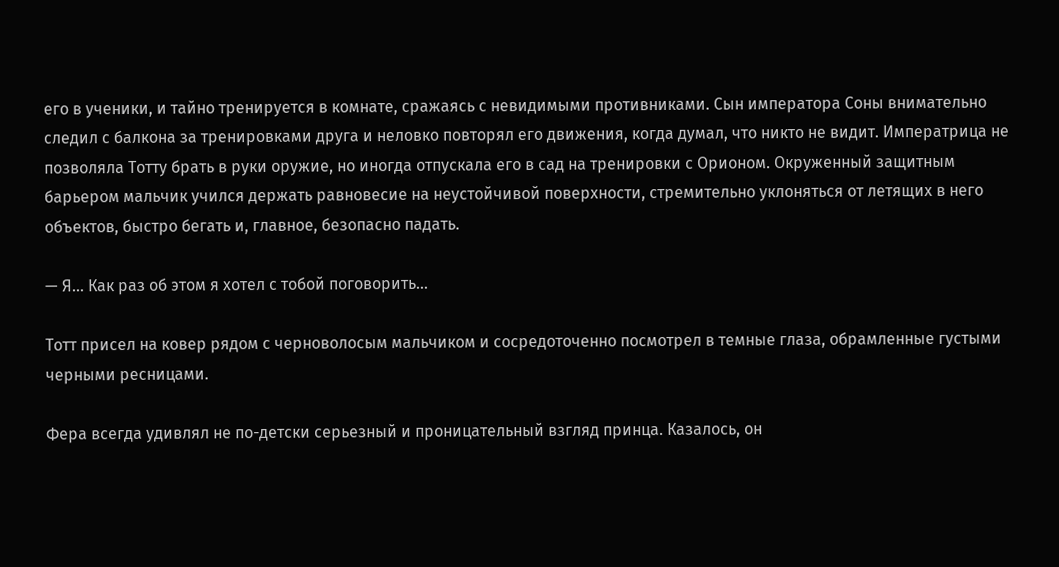его в ученики, и тайно тренируется в комнате, сражаясь с невидимыми противниками. Сын императора Соны внимательно следил с балкона за тренировками друга и неловко повторял его движения, когда думал, что никто не видит. Императрица не позволяла Тотту брать в руки оружие, но иногда отпускала его в сад на тренировки с Орионом. Окруженный защитным барьером мальчик учился держать равновесие на неустойчивой поверхности, стремительно уклоняться от летящих в него объектов, быстро бегать и, главное, безопасно падать.

— Я… Как раз об этом я хотел с тобой поговорить…

Тотт присел на ковер рядом с черноволосым мальчиком и сосредоточенно посмотрел в темные глаза, обрамленные густыми черными ресницами.

Фера всегда удивлял не по-детски серьезный и проницательный взгляд принца. Казалось, он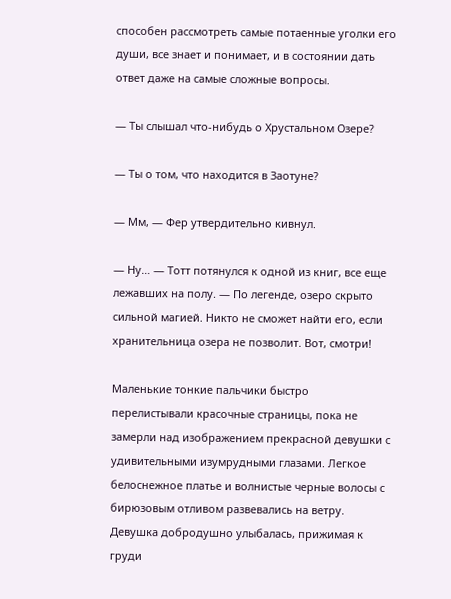способен рассмотреть самые потаенные уголки его души, все знает и понимает, и в состоянии дать ответ даже на самые сложные вопросы.

— Ты слышал что-нибудь о Хрустальном Озере?

— Ты о том, что находится в Заотуне?

— Мм, — Фер утвердительно кивнул.

— Ну… — Тотт потянулся к одной из книг, все еще лежавших на полу. — По легенде, озеро скрыто сильной магией. Никто не сможет найти его, если хранительница озера не позволит. Вот, смотри!

Маленькие тонкие пальчики быстро перелистывали красочные страницы, пока не замерли над изображением прекрасной девушки с удивительными изумрудными глазами. Легкое белоснежное платье и волнистые черные волосы с бирюзовым отливом развевались на ветру. Девушка добродушно улыбалась, прижимая к груди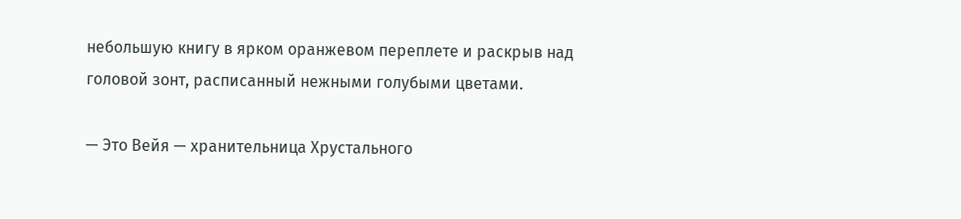небольшую книгу в ярком оранжевом переплете и раскрыв над головой зонт, расписанный нежными голубыми цветами.

— Это Вейя — хранительница Хрустального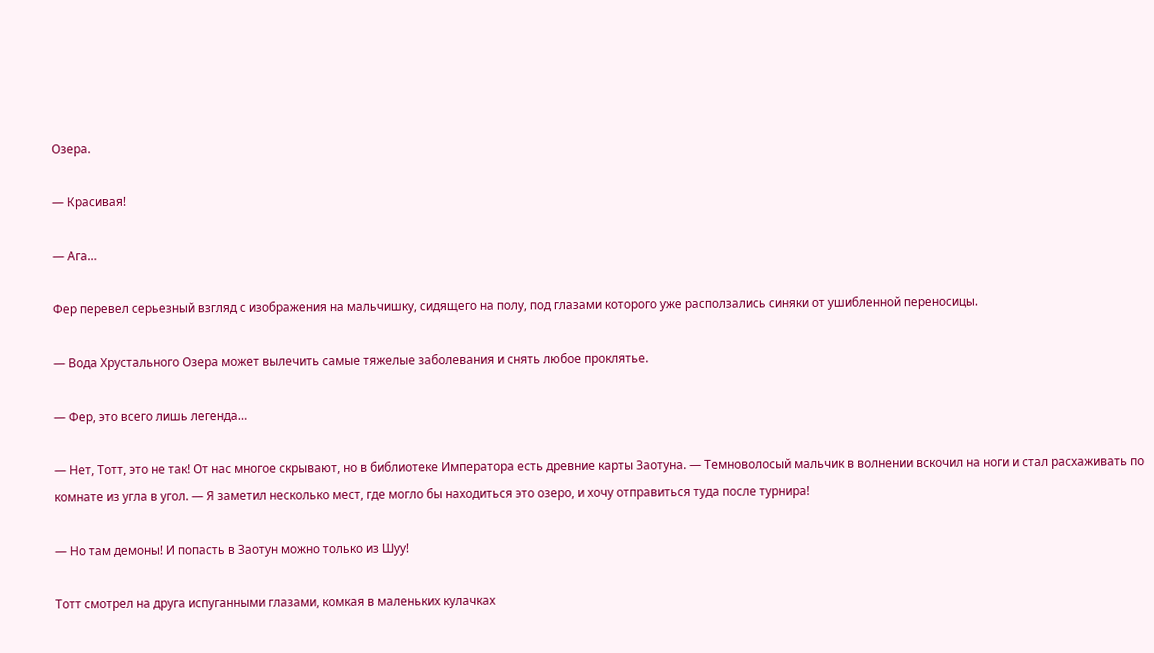Озера.

— Красивая!

— Ага…

Фер перевел серьезный взгляд с изображения на мальчишку, сидящего на полу, под глазами которого уже расползались синяки от ушибленной переносицы.

— Вода Хрустального Озера может вылечить самые тяжелые заболевания и снять любое проклятье.

— Фер, это всего лишь легенда…

— Нет, Тотт, это не так! От нас многое скрывают, но в библиотеке Императора есть древние карты Заотуна. — Темноволосый мальчик в волнении вскочил на ноги и стал расхаживать по комнате из угла в угол. — Я заметил несколько мест, где могло бы находиться это озеро, и хочу отправиться туда после турнира!

— Но там демоны! И попасть в Заотун можно только из Шуу!

Тотт смотрел на друга испуганными глазами, комкая в маленьких кулачках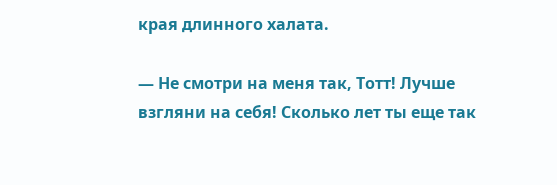края длинного халата.

— Не смотри на меня так, Тотт! Лучше взгляни на себя! Сколько лет ты еще так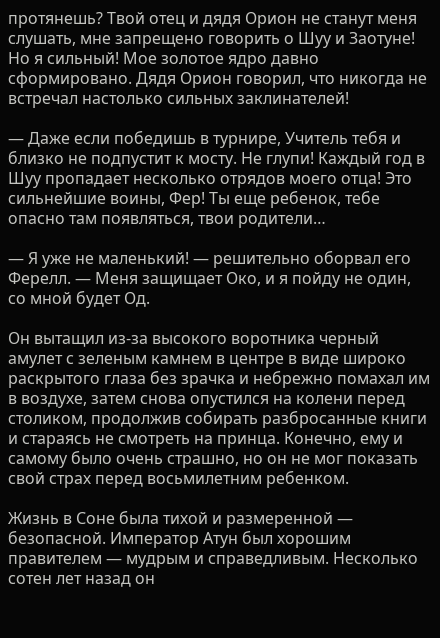протянешь? Твой отец и дядя Орион не станут меня слушать, мне запрещено говорить о Шуу и Заотуне! Но я сильный! Мое золотое ядро давно сформировано. Дядя Орион говорил, что никогда не встречал настолько сильных заклинателей!

— Даже если победишь в турнире, Учитель тебя и близко не подпустит к мосту. Не глупи! Каждый год в Шуу пропадает несколько отрядов моего отца! Это сильнейшие воины, Фер! Ты еще ребенок, тебе опасно там появляться, твои родители…

— Я уже не маленький! — решительно оборвал его Ферелл. — Меня защищает Око, и я пойду не один, со мной будет Од.

Он вытащил из-за высокого воротника черный амулет с зеленым камнем в центре в виде широко раскрытого глаза без зрачка и небрежно помахал им в воздухе, затем снова опустился на колени перед столиком, продолжив собирать разбросанные книги и стараясь не смотреть на принца. Конечно, ему и самому было очень страшно, но он не мог показать свой страх перед восьмилетним ребенком.

Жизнь в Соне была тихой и размеренной — безопасной. Император Атун был хорошим правителем — мудрым и справедливым. Несколько сотен лет назад он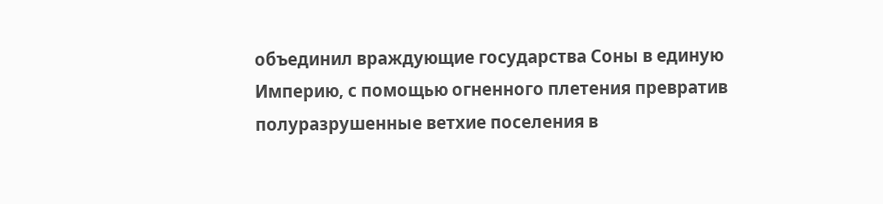объединил враждующие государства Соны в единую Империю, с помощью огненного плетения превратив полуразрушенные ветхие поселения в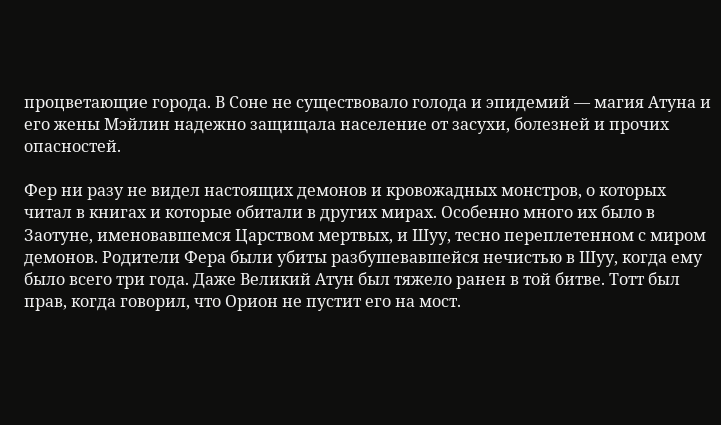процветающие города. В Соне не существовало голода и эпидемий — магия Атуна и его жены Мэйлин надежно защищала население от засухи, болезней и прочих опасностей.

Фер ни разу не видел настоящих демонов и кровожадных монстров, о которых читал в книгах и которые обитали в других мирах. Особенно много их было в Заотуне, именовавшемся Царством мертвых, и Шуу, тесно переплетенном с миром демонов. Родители Фера были убиты разбушевавшейся нечистью в Шуу, когда ему было всего три года. Даже Великий Атун был тяжело ранен в той битве. Тотт был прав, когда говорил, что Орион не пустит его на мост.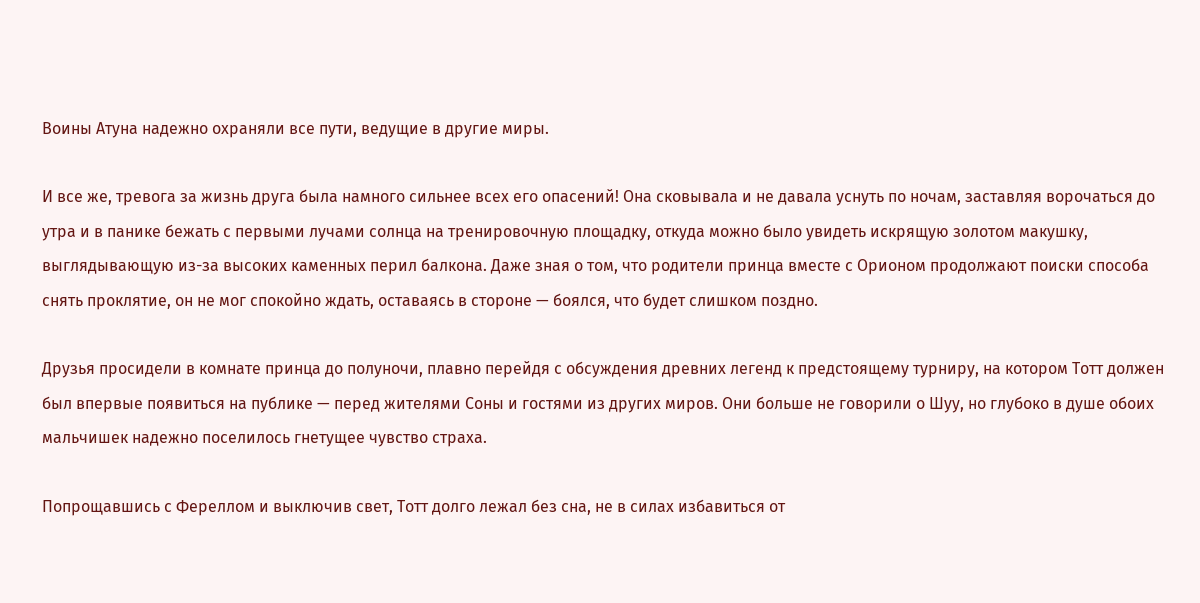Воины Атуна надежно охраняли все пути, ведущие в другие миры.

И все же, тревога за жизнь друга была намного сильнее всех его опасений! Она сковывала и не давала уснуть по ночам, заставляя ворочаться до утра и в панике бежать с первыми лучами солнца на тренировочную площадку, откуда можно было увидеть искрящую золотом макушку, выглядывающую из-за высоких каменных перил балкона. Даже зная о том, что родители принца вместе с Орионом продолжают поиски способа снять проклятие, он не мог спокойно ждать, оставаясь в стороне — боялся, что будет слишком поздно.

Друзья просидели в комнате принца до полуночи, плавно перейдя с обсуждения древних легенд к предстоящему турниру, на котором Тотт должен был впервые появиться на публике — перед жителями Соны и гостями из других миров. Они больше не говорили о Шуу, но глубоко в душе обоих мальчишек надежно поселилось гнетущее чувство страха.

Попрощавшись с Фереллом и выключив свет, Тотт долго лежал без сна, не в силах избавиться от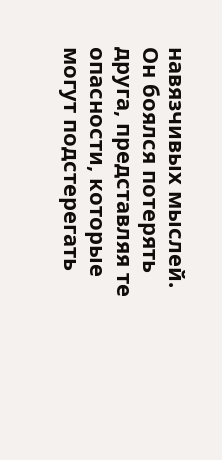навязчивых мыслей. Он боялся потерять друга, представляя те опасности, которые могут подстерегать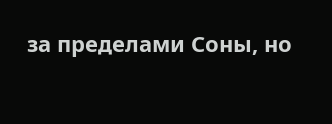за пределами Соны, но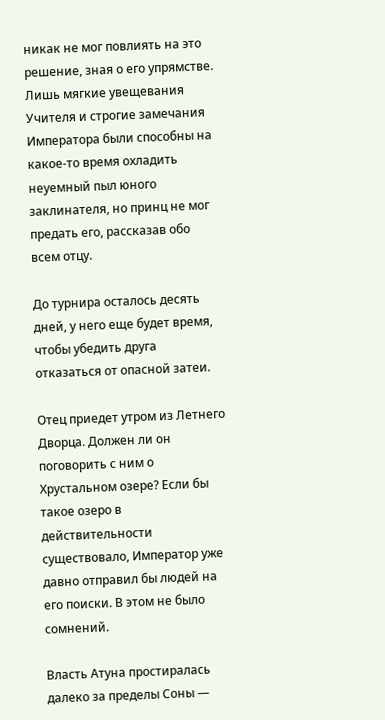никак не мог повлиять на это решение, зная о его упрямстве. Лишь мягкие увещевания Учителя и строгие замечания Императора были способны на какое-то время охладить неуемный пыл юного заклинателя, но принц не мог предать его, рассказав обо всем отцу.

До турнира осталось десять дней, у него еще будет время, чтобы убедить друга отказаться от опасной затеи.

Отец приедет утром из Летнего Дворца. Должен ли он поговорить с ним о Хрустальном озере? Если бы такое озеро в действительности существовало, Император уже давно отправил бы людей на его поиски. В этом не было сомнений.

Власть Атуна простиралась далеко за пределы Соны —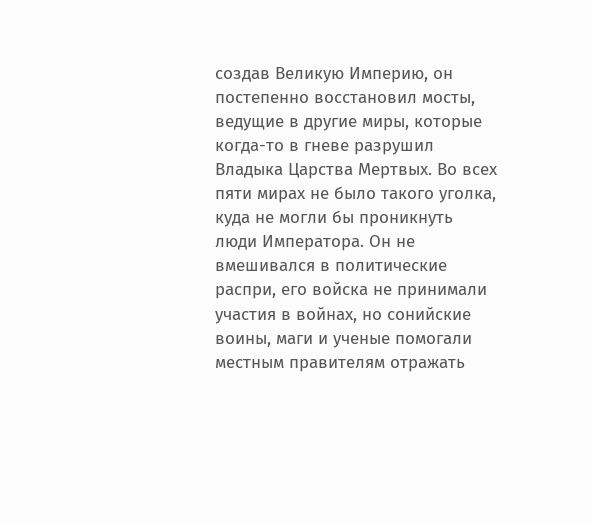создав Великую Империю, он постепенно восстановил мосты, ведущие в другие миры, которые когда-то в гневе разрушил Владыка Царства Мертвых. Во всех пяти мирах не было такого уголка, куда не могли бы проникнуть люди Императора. Он не вмешивался в политические распри, его войска не принимали участия в войнах, но сонийские воины, маги и ученые помогали местным правителям отражать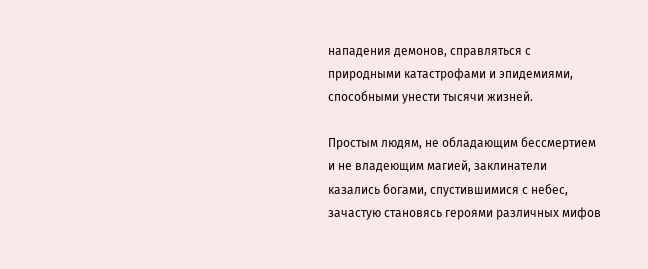нападения демонов, справляться с природными катастрофами и эпидемиями, способными унести тысячи жизней.

Простым людям, не обладающим бессмертием и не владеющим магией, заклинатели казались богами, спустившимися с небес, зачастую становясь героями различных мифов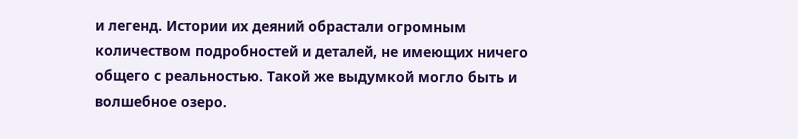и легенд. Истории их деяний обрастали огромным количеством подробностей и деталей, не имеющих ничего общего с реальностью. Такой же выдумкой могло быть и волшебное озеро.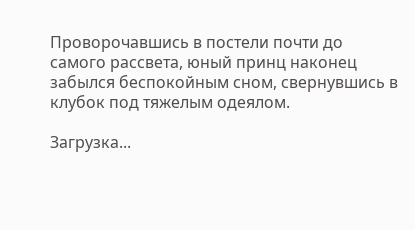Проворочавшись в постели почти до самого рассвета, юный принц наконец забылся беспокойным сном, свернувшись в клубок под тяжелым одеялом.

Загрузка...